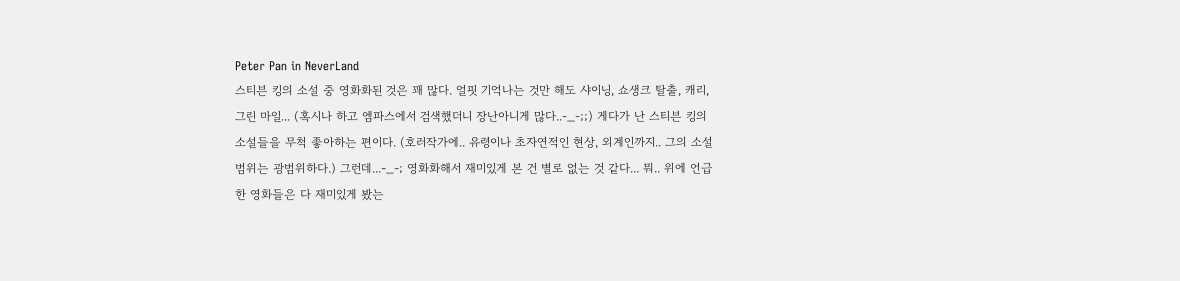Peter Pan in NeverLand
스티븐 킹의 소설 중 영화화된 것은 꽤 많다. 얼핏 기억나는 것만 해도 샤이닝, 쇼생크 탈출, 캐리, 그린 마일... (혹시나 하고 엠파스에서 검색했더니 장난아니게 많다..-_-;;) 게다가 난 스티븐 킹의 소설들을 무척 좋아하는 편이다. (호러작가에.. 유령이나 초자연적인 현상, 외계인까지.. 그의 소설 범위는 광범위하다.) 그런데...-_-; 영화화해서 재미있게 본 건 별로 없는 것 같다... 뭐.. 위에 언급한 영화들은 다 재미있게 봤는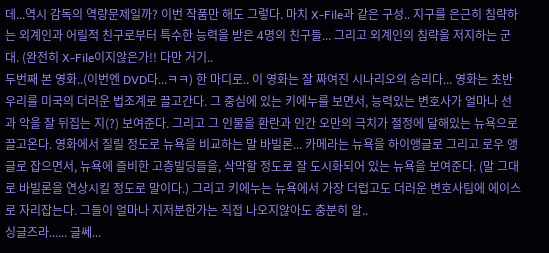데...역시 감독의 역량문제일까? 이번 작품만 해도 그렇다. 마치 X-File과 같은 구성.. 지구를 은근히 침략하는 외계인과 어릴적 친구로부터 특수한 능력을 받은 4명의 친구들... 그리고 외계인의 침략을 저지하는 군대. (완전히 X-File이지않은가!! 다만 거기..
두번째 본 영화..(이번엔 DVD다...ㅋㅋ) 한 마디로.. 이 영화는 잘 짜여진 시나리오의 승리다... 영화는 초반 우리를 미국의 더러운 법조계로 끌고간다. 그 중심에 있는 키에누를 보면서, 능력있는 변호사가 얼마나 선과 악을 잘 뒤집는 지(?) 보여준다. 그리고 그 인물을 환란과 인간 오만의 극치가 절정에 달해있는 뉴욕으로 끌고온다. 영화에서 질릴 정도로 뉴욕을 비교하는 말 바빌론... 카메라는 뉴욕을 하이앵글로 그리고 로우 앵글로 잡으면서, 뉴욕에 즐비한 고층빌딩들을, 삭막할 정도로 잘 도시화되어 있는 뉴욕을 보여준다. (말 그대로 바빌론을 연상시킬 정도로 말이다.) 그리고 키에누는 뉴욕에서 가장 더럽고도 더러운 변호사팀에 에이스로 자리잡는다. 그들이 얼마나 지저분한가는 직접 나오지않아도 충분히 알..
싱글즈라...... 글쎄...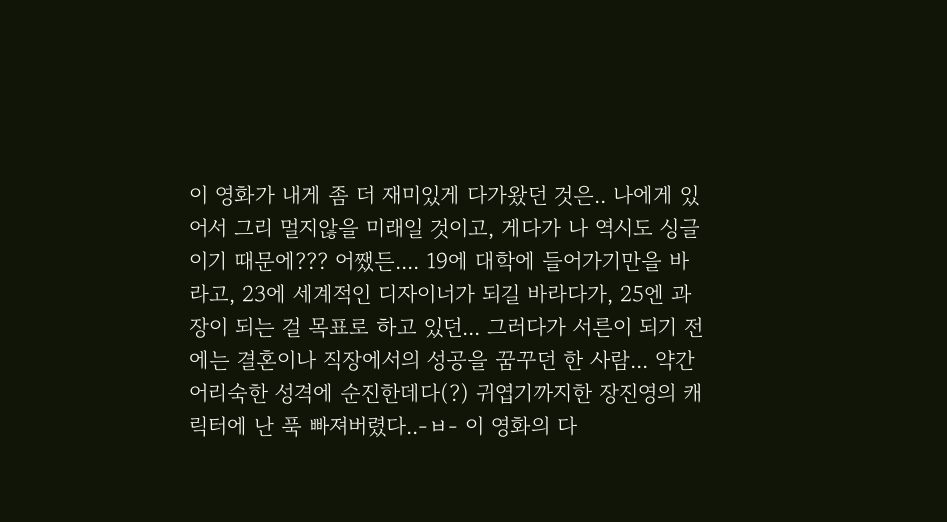이 영화가 내게 좀 더 재미있게 다가왔던 것은.. 나에게 있어서 그리 멀지않을 미래일 것이고, 게다가 나 역시도 싱글이기 때문에??? 어쨌든.... 19에 대학에 들어가기만을 바라고, 23에 세계적인 디자이너가 되길 바라다가, 25엔 과장이 되는 걸 목표로 하고 있던... 그러다가 서른이 되기 전에는 결혼이나 직장에서의 성공을 꿈꾸던 한 사람... 약간 어리숙한 성격에 순진한데다(?) 귀엽기까지한 장진영의 캐릭터에 난 푹 빠져버렸다..-ㅂ- 이 영화의 다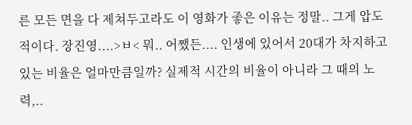른 모든 면을 다 제쳐두고라도 이 영화가 좋은 이유는 정말.. 그게 압도적이다. 장진영....>ㅂ< 뭐.. 어쨌든.... 인생에 있어서 20대가 차지하고 있는 비율은 얼마만큼일까? 실제적 시간의 비율이 아니라 그 때의 노력,..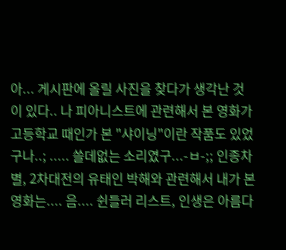아... 게시판에 올릴 사진을 찾다가 생각난 것이 있다.. 나 피아니스트에 관련해서 본 영화가 고등학교 때인가 본 "샤이닝"이란 작품도 있었구나..; ..... 쓸데없는 소리였구...-ㅂ-;; 인종차별, 2차대전의 유태인 박해와 관련해서 내가 본 영화는.... 음.... 쉰들러 리스트, 인생은 아름다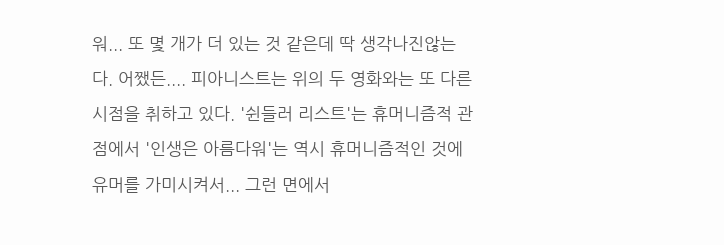워... 또 몇 개가 더 있는 것 같은데 딱 생각나진않는다. 어쨌든.... 피아니스트는 위의 두 영화와는 또 다른 시점을 취하고 있다. '쉰들러 리스트'는 휴머니즘적 관점에서 '인생은 아름다워'는 역시 휴머니즘적인 것에 유머를 가미시켜서... 그런 면에서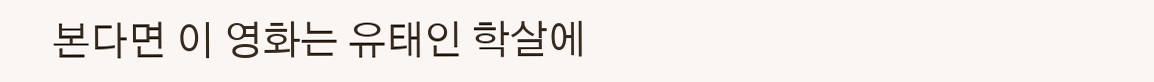본다면 이 영화는 유태인 학살에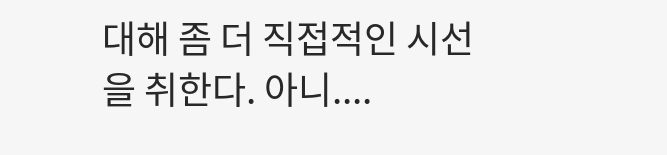대해 좀 더 직접적인 시선을 취한다. 아니....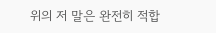위의 저 말은 완전히 적합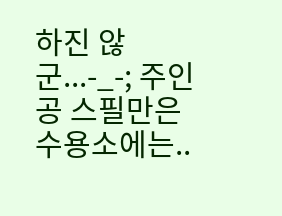하진 않군...-_-; 주인공 스필만은 수용소에는..